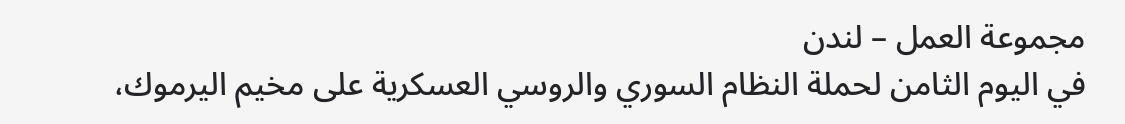مجموعة العمل – لندن
في اليوم الثامن لحملة النظام السوري والروسي العسكرية على مخيم اليرموك،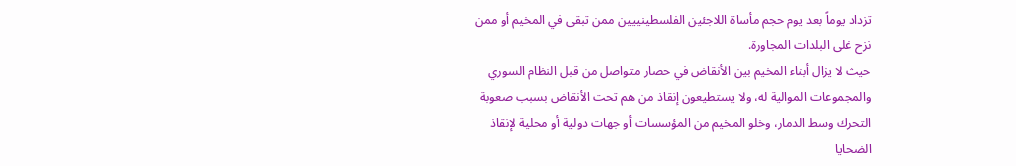تزداد يوماً بعد يوم حجم مأساة اللاجئين الفلسطينييين ممن تبقى في المخيم أو ممن نزح غلى البلدات المجاورة.
حيث لا يزال أبناء المخيم بين الأنقاض في حصار متواصل من قبل النظام السوري والمجموعات الموالية له، ولا يستطيعون إنقاذ من هم تحت الأنقاض بسبب صعوبة التحرك وسط الدمار، وخلو المخيم من المؤسسات أو جهات دولية أو محلية لإنقاذ الضحايا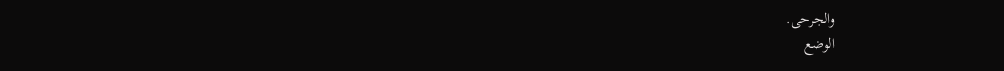والجرحى.
الوضع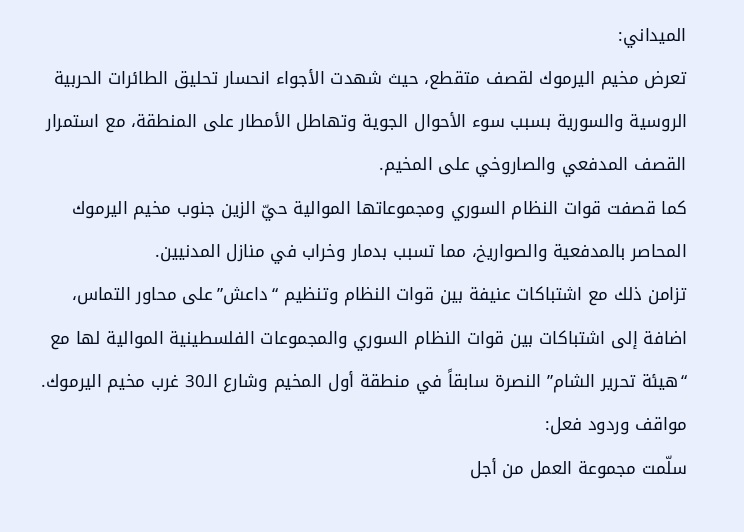الميداني:
تعرض مخيم اليرموك لقصف متقطع، حيث شهدت الأجواء انحسار تحليق الطائرات الحربية الروسية والسورية بسبب سوء الأحوال الجوية وتهاطل الأمطار على المنطقة، مع استمرار القصف المدفعي والصاروخي على المخيم.
كما قصفت قوات النظام السوري ومجموعاتها الموالية حيّ الزين جنوب مخيم اليرموك المحاصر بالمدفعية والصواريخ، مما تسبب بدمار وخراب في منازل المدنيين.
تزامن ذلك مع اشتباكات عنيفة بين قوات النظام وتنظيم “داعش”على محاور التماس، اضافة إلى اشتباكات بين قوات النظام السوري والمجموعات الفلسطينية الموالية لها مع “هيئة تحرير الشام” النصرة سابقاً في منطقة أول المخيم وشارع الـ30 غرب مخيم اليرموك.
مواقف وردود فعل:
سلّمت مجموعة العمل من أجل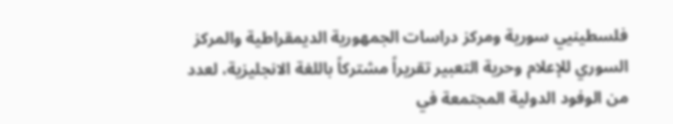فلسطينيي سورية ومركز دراسات الجمهورية الديمقراطية والمركز السوري للإعلام وحرية التعبير تقريراً مشتركاً باللغة الانجليزية، لعدد من الوفود الدولية المجتمعة في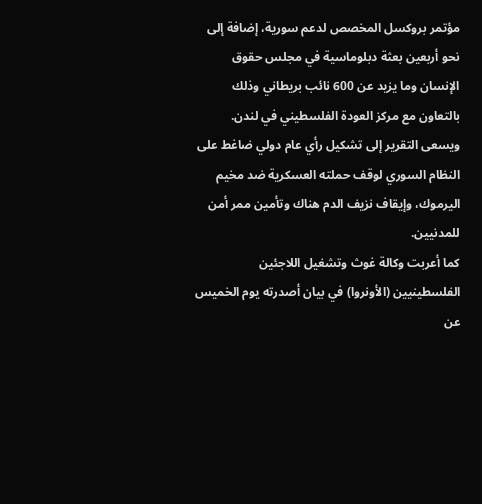مؤتمر بروكسل المخصص لدعم سورية، إضافة إلى نحو أربعين بعثة دبلوماسية في مجلس حقوق الإنسان وما يزيد عن 600 نائب بريطاني وذلك بالتعاون مع مركز العودة الفلسطيني في لندن.
ويسعى التقرير إلى تشكيل رأي عام دولي ضاغط على النظام السوري لوقف حملته العسكرية ضد مخيم اليرموك، وإيقاف نزيف الدم هناك وتأمين ممر أمن للمدنيين.
كما أعربت وكالة غوث وتشغيل اللاجئين الفلسطينيين (الأونروا) في بيان أصدرته يوم الخميس عن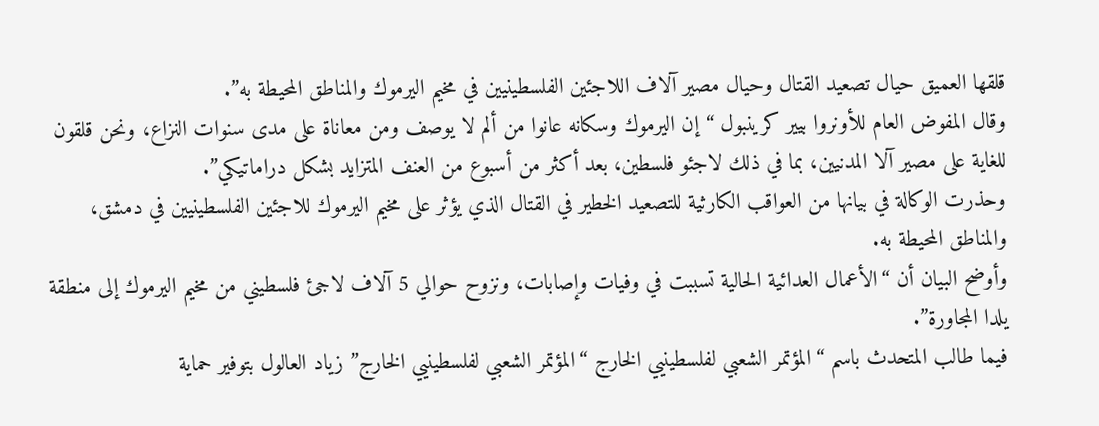قلقها العميق حيال تصعيد القتال وحيال مصير آلاف اللاجئين الفلسطينيين في مخيم اليرموك والمناطق المحيطة به”.
وقال المفوض العام للأونروا بيير كرينبول “إن اليرموك وسكانه عانوا من ألم لا يوصف ومن معاناة على مدى سنوات النزاع، ونحن قلقون للغاية على مصير آلا المدنيين، بما في ذلك لاجئو فلسطين، بعد أكثر من أسبوع من العنف المتزايد بشكل دراماتيكي”.
وحذرت الوكالة في بيانها من العواقب الكارثية للتصعيد الخطير في القتال الذي يؤثر على مخيم اليرموك للاجئين الفلسطينيين في دمشق، والمناطق المحيطة به.
وأوضح البيان أن “الأعمال العدائية الحالية تسببت في وفيات وإصابات، ونزوح حوالي 5 آلاف لاجئ فلسطيني من مخيم اليرموك إلى منطقة يلدا المجاورة”.
فيما طالب المتحدث باسم “المؤتمر الشعبي لفلسطينيي الخارج “المؤتمر الشعبي لفلسطينيي الخارج” زياد العالول بتوفير حماية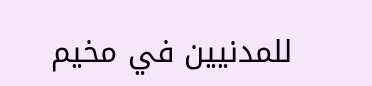للمدنيين في مخيم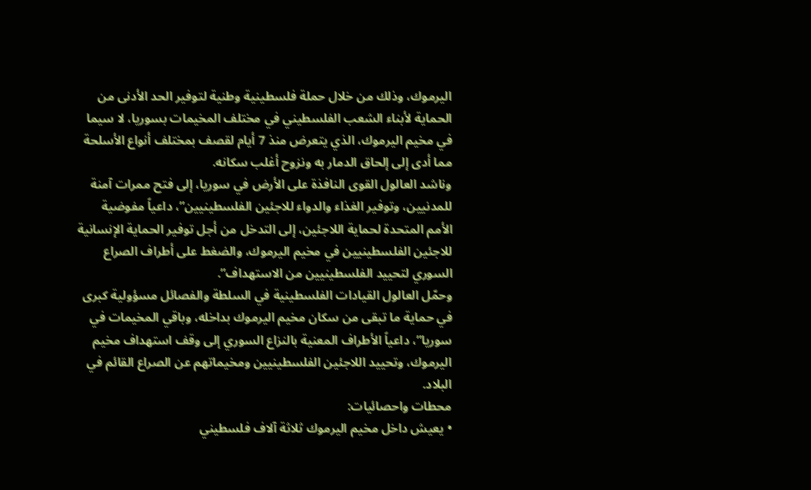اليرموك، وذلك من خلال حملة فلسطينية وطنية لتوفير الحد الأدنى من الحماية لأبناء الشعب الفلسطيني في مختلف المخيمات بسوريا، لا سيما في مخيم اليرموك، الذي يتعرض منذ 7 أيام لقصف بمختلف أنواع الأسلحة مما أدى إلى إلحاق الدمار به ونزوح أغلب سكانه.
وناشد العالول القوى النافذة على الأرض في سوريا، إلى فتح ممرات آمنة للمدنيين، وتوفير الغذاء والدواء للاجئين الفلسطينيين”، داعياً مفوضية الأمم المتحدة لحماية اللاجئين، إلى التدخل من أجل توفير الحماية الإنسانية للاجئين الفلسطينيين في مخيم اليرموك، والضغط على أطراف الصراع السوري لتحييد الفلسطينيين من الاستهداف”.
وحمّل العالول القيادات الفلسطينية في السلطة والفصائل مسؤولية كبرى في حماية ما تبقى من سكان مخيم اليرموك بداخله، وباقي المخيمات في سوريا”، داعياً الأطراف المعنية بالنزاع السوري إلى وقف استهداف مخيم اليرموك، وتحييد اللاجئين الفلسطينيين ومخيماتهم عن الصراع القائم في البلاد.
محطات واحصائيات:
• يعيش داخل مخيم اليرموك ثلاثة آلاف فلسطيني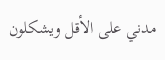مدني على الأقل ويشكلون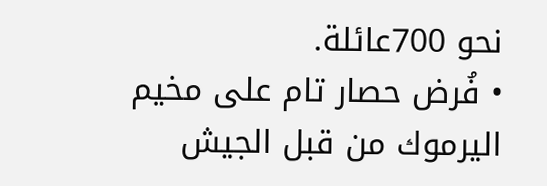نحو 700عائلة.
• فُرض حصار تام على مخيم اليرموك من قبل الجيش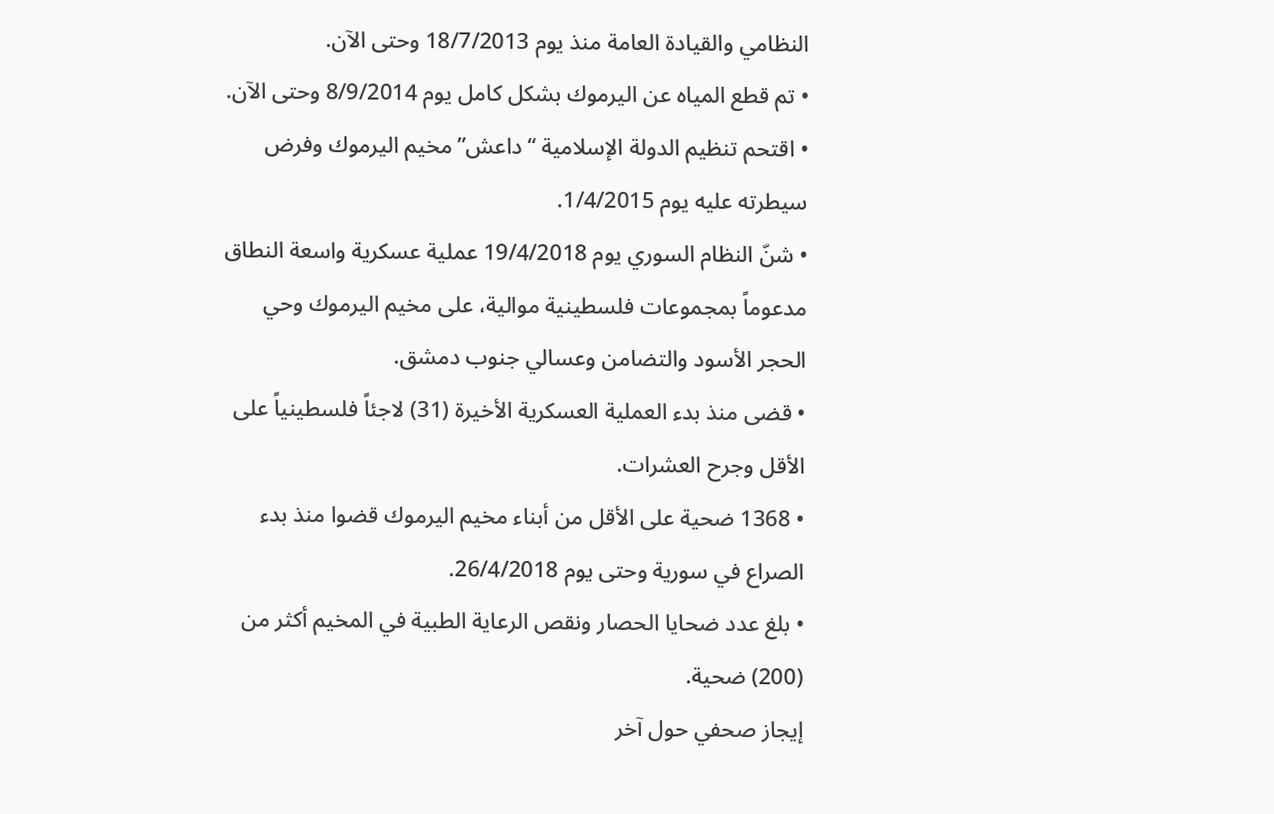النظامي والقيادة العامة منذ يوم 18/7/2013 وحتى الآن.
• تم قطع المياه عن اليرموك بشكل كامل يوم 8/9/2014 وحتى الآن.
• اقتحم تنظيم الدولة الإسلامية “داعش” مخيم اليرموك وفرض سيطرته عليه يوم 1/4/2015.
• شنّ النظام السوري يوم 19/4/2018 عملية عسكرية واسعة النطاق مدعوماً بمجموعات فلسطينية موالية، على مخيم اليرموك وحي الحجر الأسود والتضامن وعسالي جنوب دمشق.
• قضى منذ بدء العملية العسكرية الأخيرة (31) لاجئاً فلسطينياً على الأقل وجرح العشرات.
• 1368 ضحية على الأقل من أبناء مخيم اليرموك قضوا منذ بدء الصراع في سورية وحتى يوم 26/4/2018.
• بلغ عدد ضحايا الحصار ونقص الرعاية الطبية في المخيم أكثر من (200) ضحية.
إيجاز صحفي حول آخر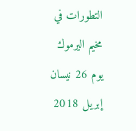التطورات في مخيم اليرموك يوم 26 نيسان إبريل 2018